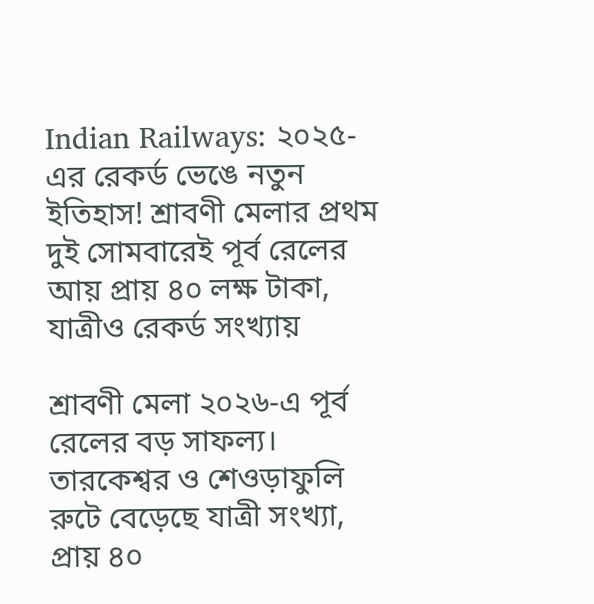Indian Railways: ২০২৫-এর রেকর্ড ভেঙে নতুন ইতিহাস! শ্রাবণী মেলার প্রথম দুই সোমবারেই পূর্ব রেলের আয় প্রায় ৪০ লক্ষ টাকা, যাত্রীও রেকর্ড সংখ্যায়

শ্রাবণী মেলা ২০২৬-এ পূর্ব রেলের বড় সাফল্য। তারকেশ্বর ও শেওড়াফুলি রুটে বেড়েছে যাত্রী সংখ্যা, প্রায় ৪০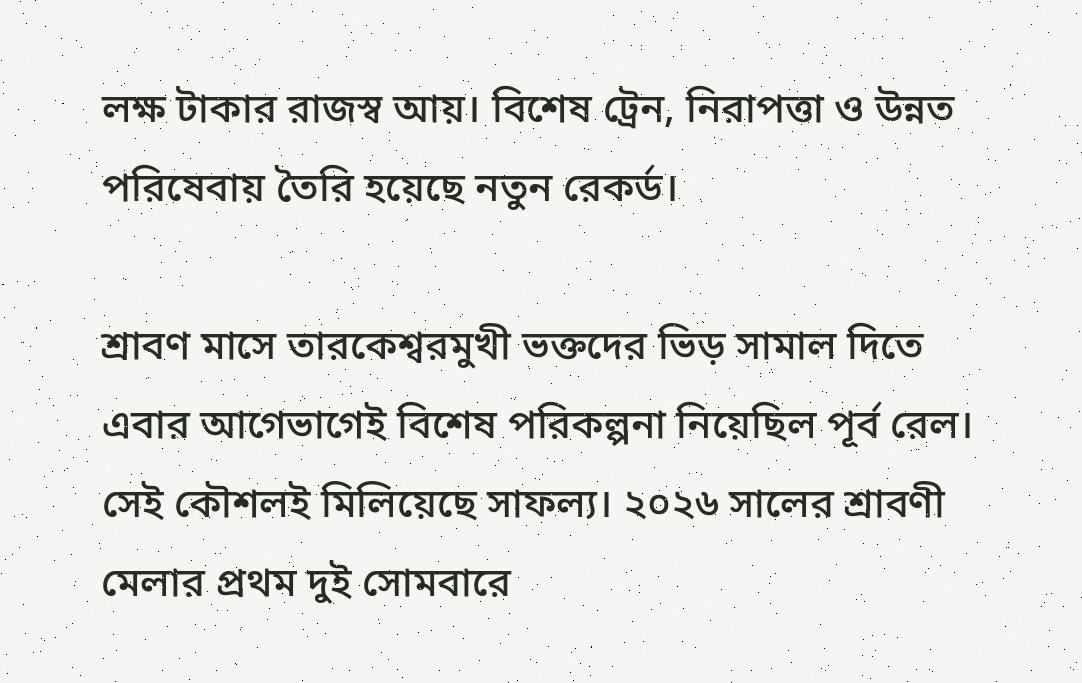লক্ষ টাকার রাজস্ব আয়। বিশেষ ট্রেন, নিরাপত্তা ও উন্নত পরিষেবায় তৈরি হয়েছে নতুন রেকর্ড।

শ্রাবণ মাসে তারকেশ্বরমুখী ভক্তদের ভিড় সামাল দিতে এবার আগেভাগেই বিশেষ পরিকল্পনা নিয়েছিল পূর্ব রেল। সেই কৌশলই মিলিয়েছে সাফল্য। ২০২৬ সালের শ্রাবণী মেলার প্রথম দুই সোমবারে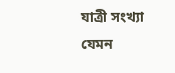যাত্রী সংখ্যা যেমন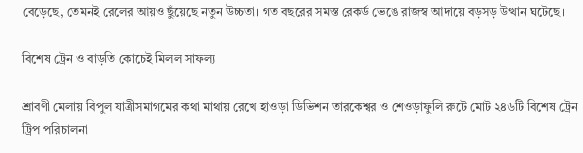বেড়েছে, তেমনই রেলের আয়ও ছুঁয়েছে নতুন উচ্চতা। গত বছরের সমস্ত রেকর্ড ভেঙে রাজস্ব আদায়ে বড়সড় উত্থান ঘটেছে।

বিশেষ ট্রেন ও বাড়তি কোচেই মিলল সাফল্য

শ্রাবণী মেলায় বিপুল যাত্রীসমাগমের কথা মাথায় রেখে হাওড়া ডিভিশন তারকেশ্বর ও শেওড়াফুলি রুটে মোট ২৪৬টি বিশেষ ট্রেন ট্রিপ পরিচালনা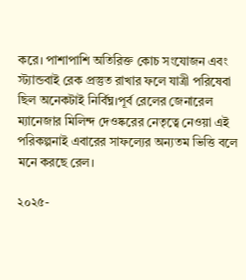করে। পাশাপাশি অতিরিক্ত কোচ সংযোজন এবং স্ট্যান্ডবাই রেক প্রস্তুত রাখার ফলে যাত্রী পরিষেবা ছিল অনেকটাই নির্বিঘ্ন।পূর্ব রেলের জেনারেল ম্যানেজার মিলিন্দ দেওষ্করের নেতৃত্বে নেওয়া এই পরিকল্পনাই এবারের সাফল্যের অন্যতম ভিত্তি বলে মনে করছে রেল।

২০২৫-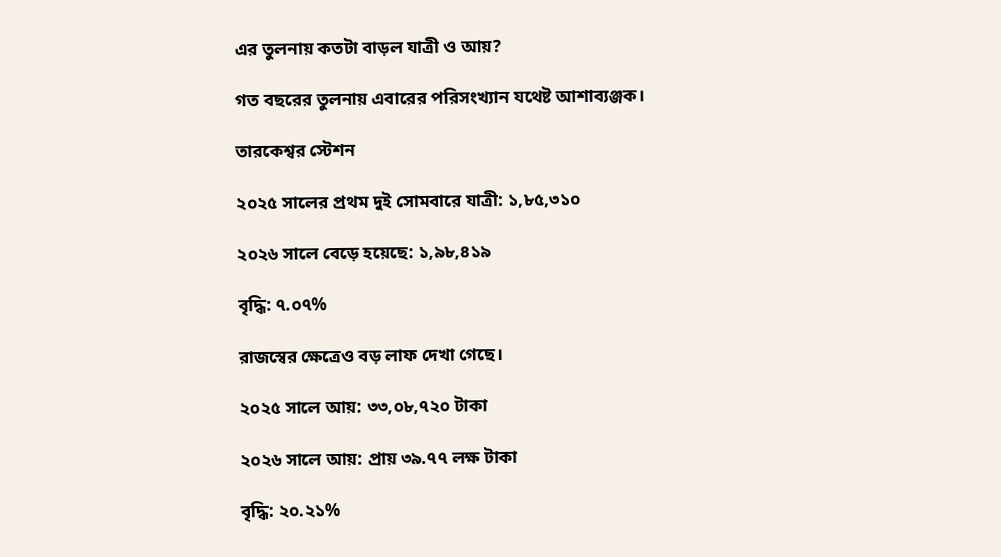এর তুলনায় কতটা বাড়ল যাত্রী ও আয়?

গত বছরের তুলনায় এবারের পরিসংখ্যান যথেষ্ট আশাব্যঞ্জক।

তারকেশ্বর স্টেশন

২০২৫ সালের প্রথম দুই সোমবারে যাত্রী: ১,৮৫,৩১০

২০২৬ সালে বেড়ে হয়েছে: ১,৯৮,৪১৯

বৃদ্ধি: ৭.০৭%

রাজস্বের ক্ষেত্রেও বড় লাফ দেখা গেছে।

২০২৫ সালে আয়: ৩৩,০৮,৭২০ টাকা

২০২৬ সালে আয়: প্রায় ৩৯.৭৭ লক্ষ টাকা

বৃদ্ধি: ২০.২১%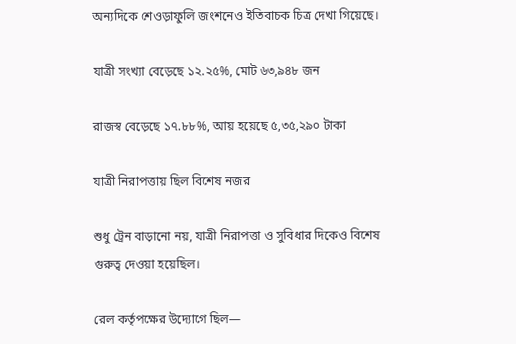অন্যদিকে শেওড়াফুলি জংশনেও ইতিবাচক চিত্র দেখা গিয়েছে।

যাত্রী সংখ্যা বেড়েছে ১২.২৫%, মোট ৬৩,৯৪৮ জন

রাজস্ব বেড়েছে ১৭.৮৮%, আয় হয়েছে ৫,৩৫,২৯০ টাকা

যাত্রী নিরাপত্তায় ছিল বিশেষ নজর

শুধু ট্রেন বাড়ানো নয়, যাত্রী নিরাপত্তা ও সুবিধার দিকেও বিশেষ গুরুত্ব দেওয়া হয়েছিল।

রেল কর্তৃপক্ষের উদ্যোগে ছিল—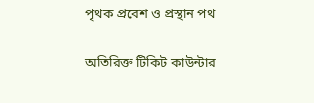পৃথক প্রবেশ ও প্রস্থান পথ

অতিরিক্ত টিকিট কাউন্টার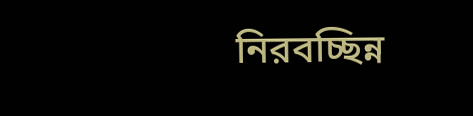নিরবচ্ছিন্ন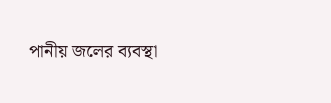পানীয় জলের ব্যবস্থা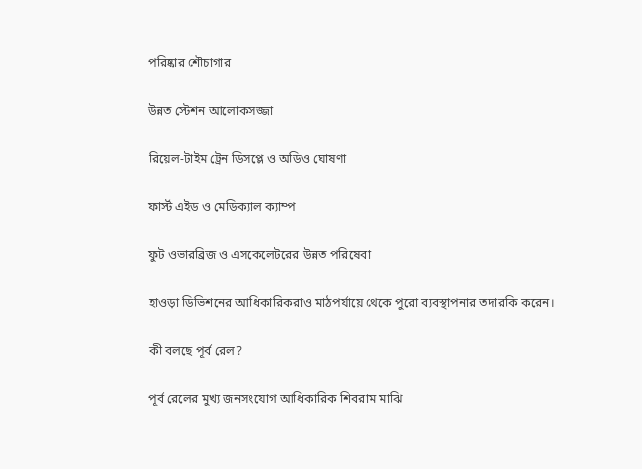পরিষ্কার শৌচাগার

উন্নত স্টেশন আলোকসজ্জা

রিয়েল-টাইম ট্রেন ডিসপ্লে ও অডিও ঘোষণা

ফার্স্ট এইড ও মেডিক্যাল ক্যাম্প

ফুট ওভারব্রিজ ও এসকেলেটরের উন্নত পরিষেবা

হাওড়া ডিভিশনের আধিকারিকরাও মাঠপর্যায়ে থেকে পুরো ব্যবস্থাপনার তদারকি করেন।

কী বলছে পূর্ব রেল?

পূর্ব রেলের মুখ্য জনসংযোগ আধিকারিক শিবরাম মাঝি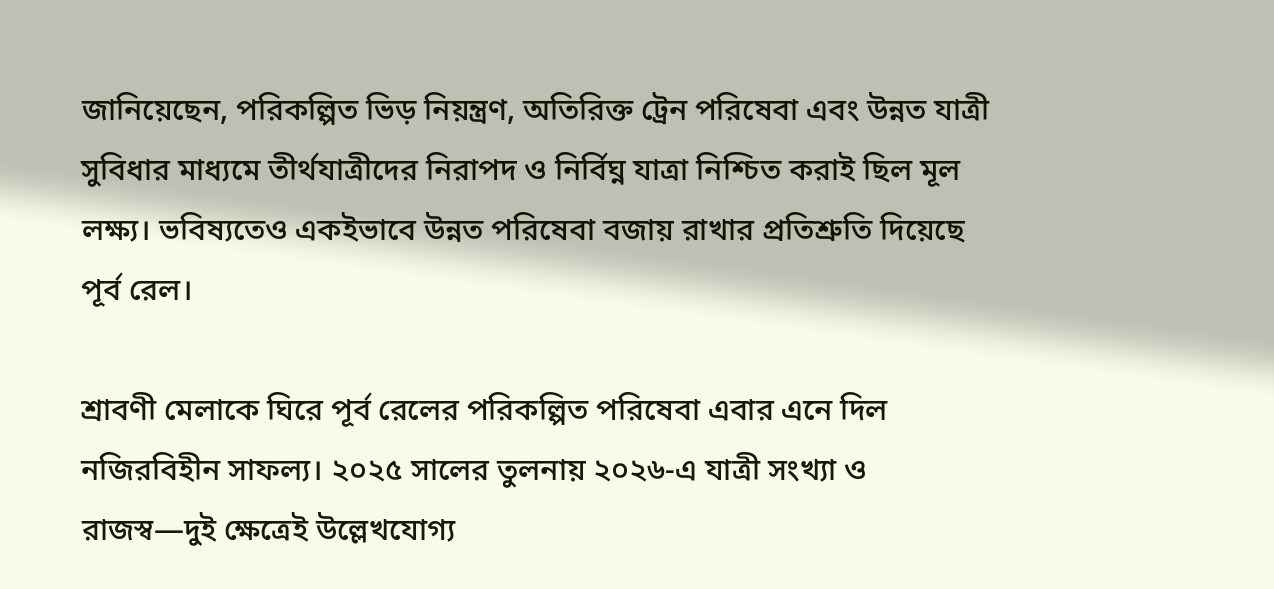জানিয়েছেন, পরিকল্পিত ভিড় নিয়ন্ত্রণ, অতিরিক্ত ট্রেন পরিষেবা এবং উন্নত যাত্রী সুবিধার মাধ্যমে তীর্থযাত্রীদের নিরাপদ ও নির্বিঘ্ন যাত্রা নিশ্চিত করাই ছিল মূল লক্ষ্য। ভবিষ্যতেও একইভাবে উন্নত পরিষেবা বজায় রাখার প্রতিশ্রুতি দিয়েছে পূর্ব রেল।

শ্রাবণী মেলাকে ঘিরে পূর্ব রেলের পরিকল্পিত পরিষেবা এবার এনে দিল নজিরবিহীন সাফল্য। ২০২৫ সালের তুলনায় ২০২৬-এ যাত্রী সংখ্যা ও রাজস্ব—দুই ক্ষেত্রেই উল্লেখযোগ্য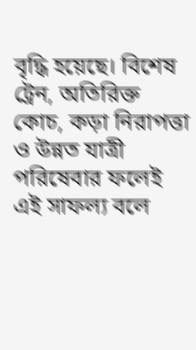বৃদ্ধি হয়েছে। বিশেষ ট্রেন, অতিরিক্ত কোচ, কড়া নিরাপত্তা ও উন্নত যাত্রী পরিষেবার ফলেই এই সাফল্য বলে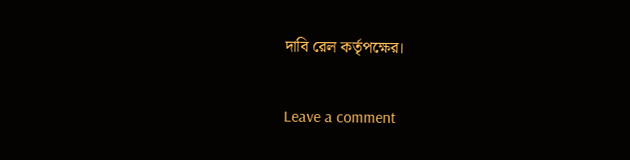দাবি রেল কর্তৃপক্ষের।

Leave a comment